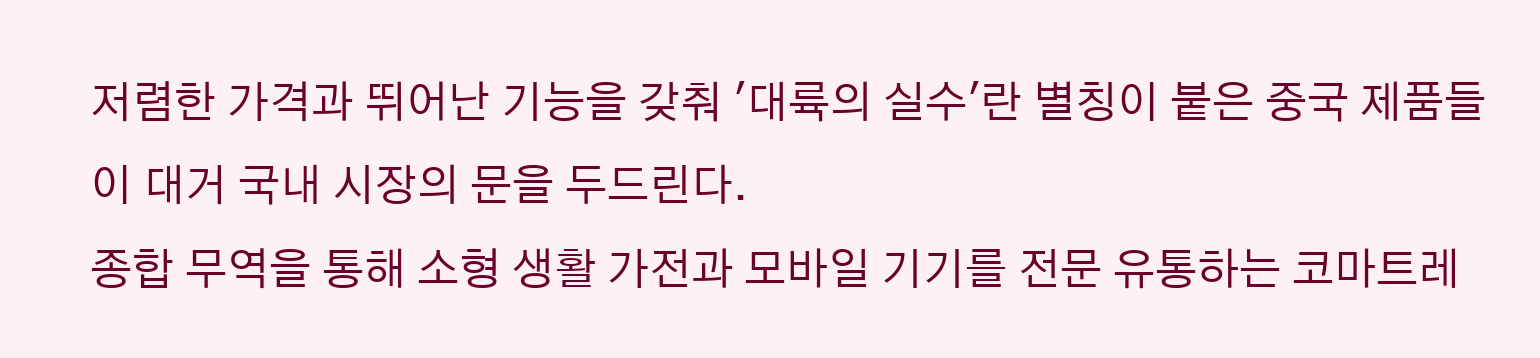저렴한 가격과 뛰어난 기능을 갖춰 '대륙의 실수'란 별칭이 붙은 중국 제품들이 대거 국내 시장의 문을 두드린다.
종합 무역을 통해 소형 생활 가전과 모바일 기기를 전문 유통하는 코마트레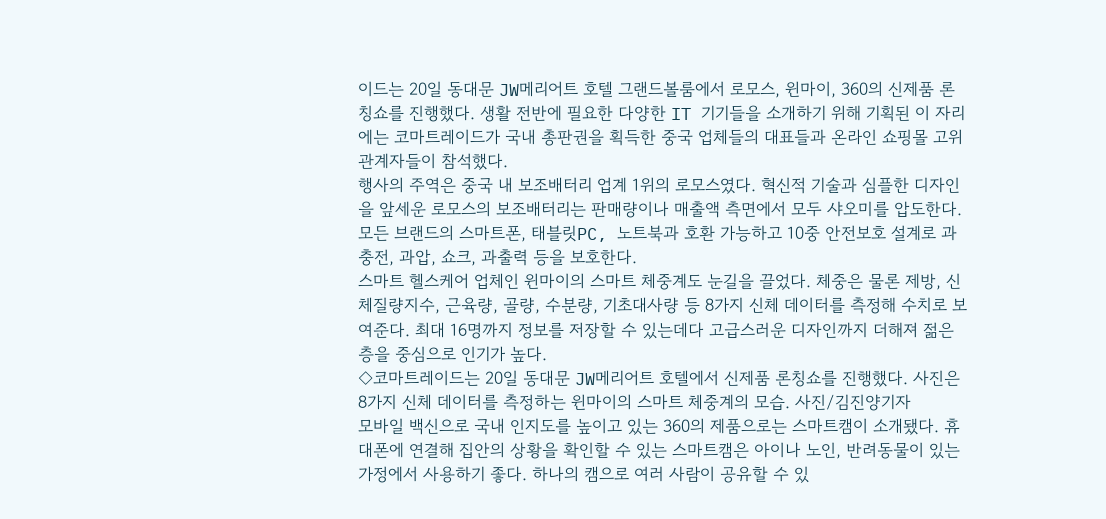이드는 20일 동대문 JW메리어트 호텔 그랜드볼룸에서 로모스, 윈마이, 360의 신제품 론칭쇼를 진행했다. 생활 전반에 필요한 다양한 IT 기기들을 소개하기 위해 기획된 이 자리에는 코마트레이드가 국내 총판권을 획득한 중국 업체들의 대표들과 온라인 쇼핑몰 고위 관계자들이 참석했다.
행사의 주역은 중국 내 보조배터리 업계 1위의 로모스였다. 혁신적 기술과 심플한 디자인을 앞세운 로모스의 보조배터리는 판매량이나 매출액 측면에서 모두 샤오미를 압도한다. 모든 브랜드의 스마트폰, 태블릿PC, 노트북과 호환 가능하고 10중 안전보호 설계로 과충전, 과압, 쇼크, 과출력 등을 보호한다.
스마트 헬스케어 업체인 윈마이의 스마트 체중계도 눈길을 끌었다. 체중은 물론 제방, 신체질량지수, 근육량, 골량, 수분량, 기초대사량 등 8가지 신체 데이터를 측정해 수치로 보여준다. 최대 16명까지 정보를 저장할 수 있는데다 고급스러운 디자인까지 더해져 젊은층을 중심으로 인기가 높다.
◇코마트레이드는 20일 동대문 JW메리어트 호텔에서 신제품 론칭쇼를 진행했다. 사진은 8가지 신체 데이터를 측정하는 윈마이의 스마트 체중계의 모습. 사진/김진양기자
모바일 백신으로 국내 인지도를 높이고 있는 360의 제품으로는 스마트캠이 소개됐다. 휴대폰에 연결해 집안의 상황을 확인할 수 있는 스마트캠은 아이나 노인, 반려동물이 있는 가정에서 사용하기 좋다. 하나의 캠으로 여러 사람이 공유할 수 있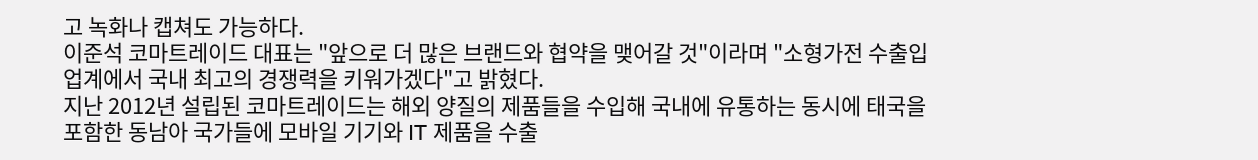고 녹화나 캡쳐도 가능하다.
이준석 코마트레이드 대표는 "앞으로 더 많은 브랜드와 협약을 맺어갈 것"이라며 "소형가전 수출입업계에서 국내 최고의 경쟁력을 키워가겠다"고 밝혔다.
지난 2012년 설립된 코마트레이드는 해외 양질의 제품들을 수입해 국내에 유통하는 동시에 태국을 포함한 동남아 국가들에 모바일 기기와 IT 제품을 수출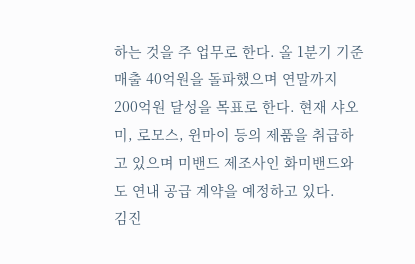하는 것을 주 업무로 한다. 올 1분기 기준 매출 40억원을 돌파했으며 연말까지 200억원 달성을 목표로 한다. 현재 샤오미, 로모스, 윈마이 등의 제품을 취급하고 있으며 미밴드 제조사인 화미밴드와도 연내 공급 계약을 예정하고 있다.
김진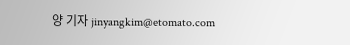양 기자 jinyangkim@etomato.com